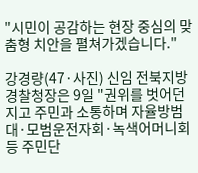"시민이 공감하는 현장 중심의 맞춤형 치안을 펼쳐가겠습니다."

강경량(47·사진) 신임 전북지방경찰청장은 9일 "권위를 벗어던지고 주민과 소통하며 자율방범대·모범운전자회·녹색어머니회 등 주민단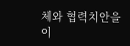체와 협력치안을 이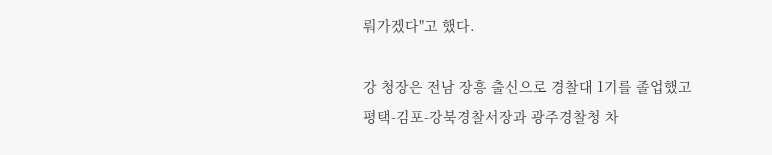뤄가겠다"고 했다.

강 청장은 전남 장흥 출신으로 경찰대 1기를 졸업했고 평택-김포-강북경찰서장과 광주경찰청 차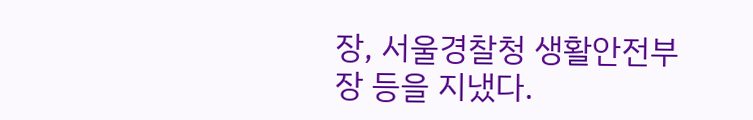장, 서울경찰청 생활안전부장 등을 지냈다.